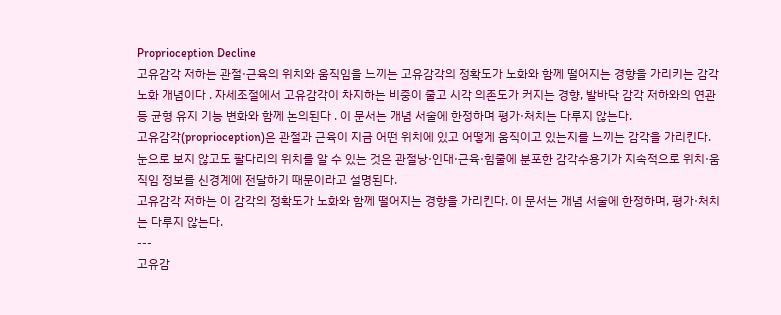Proprioception Decline
고유감각 저하는 관절·근육의 위치와 움직임을 느끼는 고유감각의 정확도가 노화와 함께 떨어지는 경향을 가리키는 감각 노화 개념이다 . 자세조절에서 고유감각이 차지하는 비중이 줄고 시각 의존도가 커지는 경향, 발바닥 감각 저하와의 연관 등 균형 유지 기능 변화와 함께 논의된다 . 이 문서는 개념 서술에 한정하며 평가·처치는 다루지 않는다.
고유감각(proprioception)은 관절과 근육이 지금 어떤 위치에 있고 어떻게 움직이고 있는지를 느끼는 감각을 가리킨다. 눈으로 보지 않고도 팔다리의 위치를 알 수 있는 것은 관절낭·인대·근육·힘줄에 분포한 감각수용기가 지속적으로 위치·움직임 정보를 신경계에 전달하기 때문이라고 설명된다.
고유감각 저하는 이 감각의 정확도가 노화와 함께 떨어지는 경향을 가리킨다. 이 문서는 개념 서술에 한정하며, 평가·처치는 다루지 않는다.
---
고유감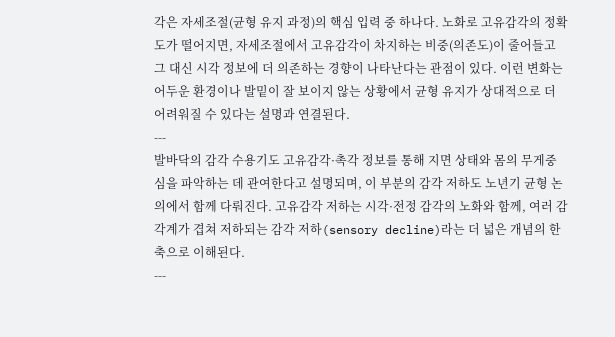각은 자세조절(균형 유지 과정)의 핵심 입력 중 하나다. 노화로 고유감각의 정확도가 떨어지면, 자세조절에서 고유감각이 차지하는 비중(의존도)이 줄어들고 그 대신 시각 정보에 더 의존하는 경향이 나타난다는 관점이 있다. 이런 변화는 어두운 환경이나 발밑이 잘 보이지 않는 상황에서 균형 유지가 상대적으로 더 어려워질 수 있다는 설명과 연결된다.
---
발바닥의 감각 수용기도 고유감각·촉각 정보를 통해 지면 상태와 몸의 무게중심을 파악하는 데 관여한다고 설명되며, 이 부분의 감각 저하도 노년기 균형 논의에서 함께 다뤄진다. 고유감각 저하는 시각·전정 감각의 노화와 함께, 여러 감각계가 겹쳐 저하되는 감각 저하(sensory decline)라는 더 넓은 개념의 한 축으로 이해된다.
---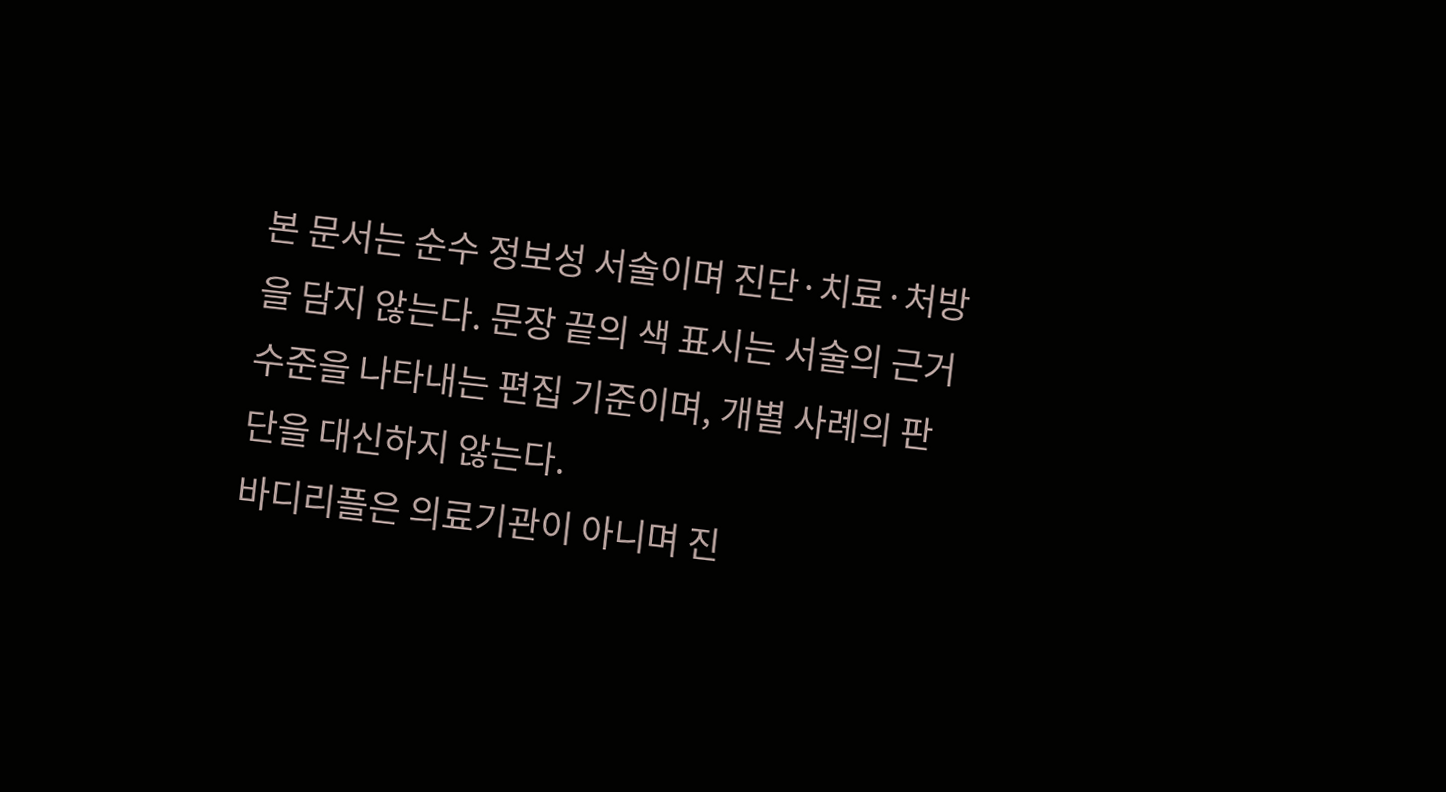본 문서는 순수 정보성 서술이며 진단·치료·처방을 담지 않는다. 문장 끝의 색 표시는 서술의 근거 수준을 나타내는 편집 기준이며, 개별 사례의 판단을 대신하지 않는다.
바디리플은 의료기관이 아니며 진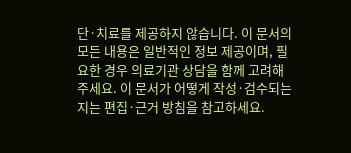단·치료를 제공하지 않습니다. 이 문서의 모든 내용은 일반적인 정보 제공이며, 필요한 경우 의료기관 상담을 함께 고려해 주세요. 이 문서가 어떻게 작성·검수되는지는 편집·근거 방침을 참고하세요.